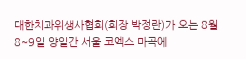대한치과위생사협회(회장 박정란)가 오는 8월 8~9일 양일간 서울 코엑스 마곡에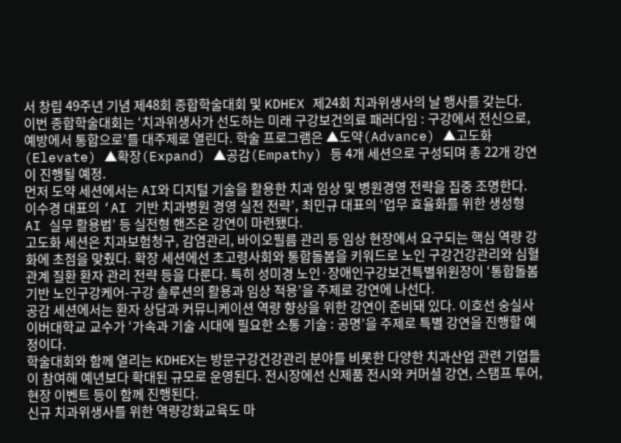서 창립 49주년 기념 제48회 종합학술대회 및 KDHEX 제24회 치과위생사의 날 행사를 갖는다.
이번 종합학술대회는 ‘치과위생사가 선도하는 미래 구강보건의료 패러다임 : 구강에서 전신으로, 예방에서 통합으로’를 대주제로 열린다. 학술 프로그램은 ▲도약(Advance) ▲고도화(Elevate) ▲확장(Expand) ▲공감(Empathy) 등 4개 세션으로 구성되며 총 22개 강연이 진행될 예정.
먼저 도약 세션에서는 AI와 디지털 기술을 활용한 치과 임상 및 병원경영 전략을 집중 조명한다. 이수경 대표의 ‘AI 기반 치과병원 경영 실전 전략’, 최민규 대표의 ‘업무 효율화를 위한 생성형 AI 실무 활용법’ 등 실전형 핸즈온 강연이 마련됐다.
고도화 세션은 치과보험청구, 감염관리, 바이오필름 관리 등 임상 현장에서 요구되는 핵심 역량 강화에 초점을 맞췄다. 확장 세션에선 초고령사회와 통합돌봄을 키워드로 노인 구강건강관리와 심혈관계 질환 환자 관리 전략 등을 다룬다. 특히 성미경 노인·장애인구강보건특별위원장이 ‘통합돌봄 기반 노인구강케어-구강 솔루션의 활용과 임상 적용’을 주제로 강연에 나선다.
공감 세션에서는 환자 상담과 커뮤니케이션 역량 향상을 위한 강연이 준비돼 있다. 이호선 숭실사이버대학교 교수가 ‘가속과 기술 시대에 필요한 소통 기술 : 공명’을 주제로 특별 강연을 진행할 예정이다.
학술대회와 함께 열리는 KDHEX는 방문구강건강관리 분야를 비롯한 다양한 치과산업 관련 기업들이 참여해 예년보다 확대된 규모로 운영된다. 전시장에선 신제품 전시와 커머셜 강연, 스탬프 투어, 현장 이벤트 등이 함께 진행된다.
신규 치과위생사를 위한 역량강화교육도 마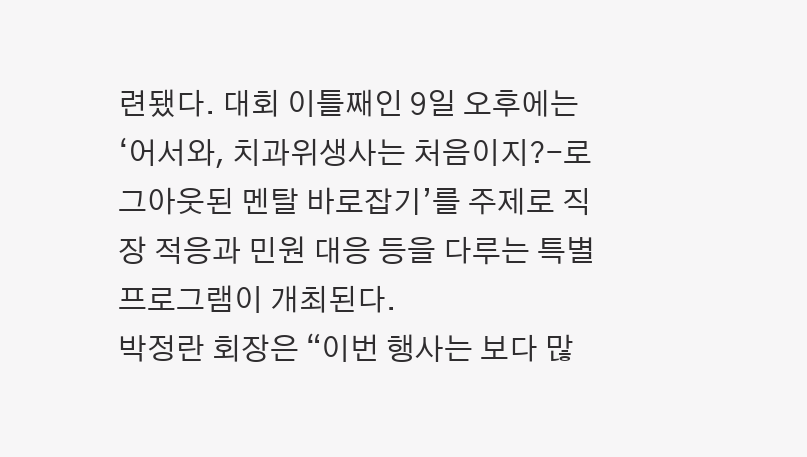련됐다. 대회 이틀째인 9일 오후에는 ‘어서와, 치과위생사는 처음이지?-로그아웃된 멘탈 바로잡기’를 주제로 직장 적응과 민원 대응 등을 다루는 특별 프로그램이 개최된다.
박정란 회장은 “이번 행사는 보다 많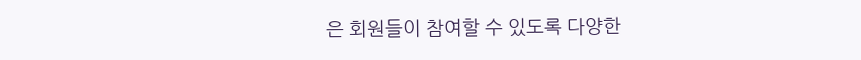은 회원들이 참여할 수 있도록 다양한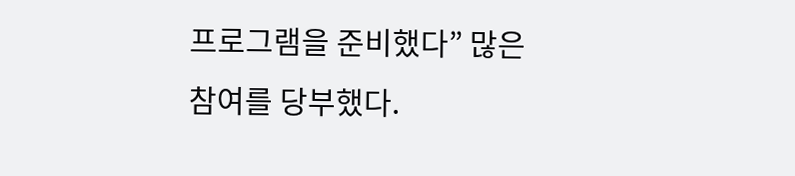프로그램을 준비했다” 많은 참여를 당부했다.